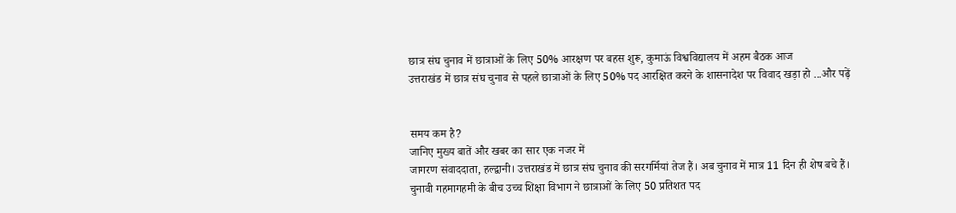छात्र संघ चुनाव में छात्राओं के लिए 50% आरक्षण पर बहस शुरू, कुमाऊं विश्वविद्यालय में अहम बैठक आज
उत्तराखंड में छात्र संघ चुनाव से पहले छात्राओं के लिए 50% पद आरक्षित करने के शासनादेश पर विवाद खड़ा हो ...और पढ़ें


समय कम है?
जानिए मुख्य बातें और खबर का सार एक नजर में
जागरण संवाददाता, हल्द्वानी। उत्तराखंड में छात्र संघ चुनाव की सरगर्मियां तेज हैं। अब चुनाव में मात्र 11 दिन ही शेष बचे हैं। चुनावी गहमागहमी के बीच उच्च शिक्षा विभाग ने छात्राओं के लिए 50 प्रतिशत पद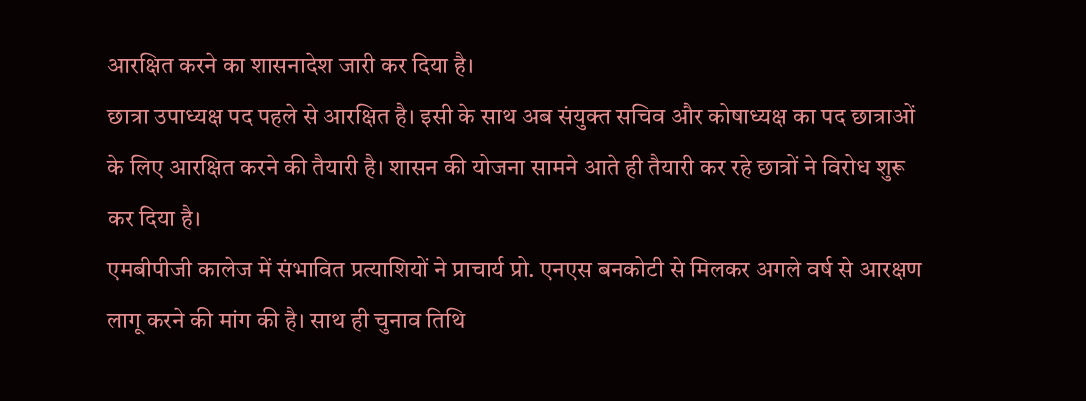आरक्षित करने का शासनादेश जारी कर दिया है।
छात्रा उपाध्यक्ष पद पहले से आरक्षित है। इसी के साथ अब संयुक्त सचिव और कोषाध्यक्ष का पद छात्राओं के लिए आरक्षित करने की तैयारी है। शासन की योजना सामने आते ही तैयारी कर रहे छात्रों ने विरोध शुरू कर दिया है।
एमबीपीजी कालेज में संभावित प्रत्याशियों ने प्राचार्य प्रो. एनएस बनकोटी से मिलकर अगले वर्ष से आरक्षण लागू करने की मांग की है। साथ ही चुनाव तिथि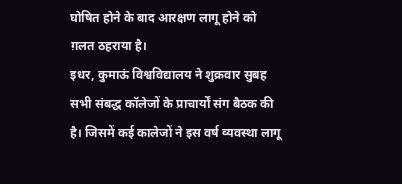घोषित होने के बाद आरक्षण लागू होने को ग़लत ठहराया है।
इधर, कुमाऊं विश्वविद्यालय ने शुक्रवार सुबह सभी संबद्ध कॉलेजों के प्राचार्यों संग बैठक की है। जिसमें कई कालेजों ने इस वर्ष व्यवस्था लागू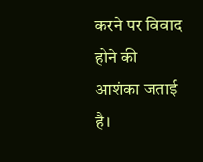करने पर विवाद होने की आशंका जताई है।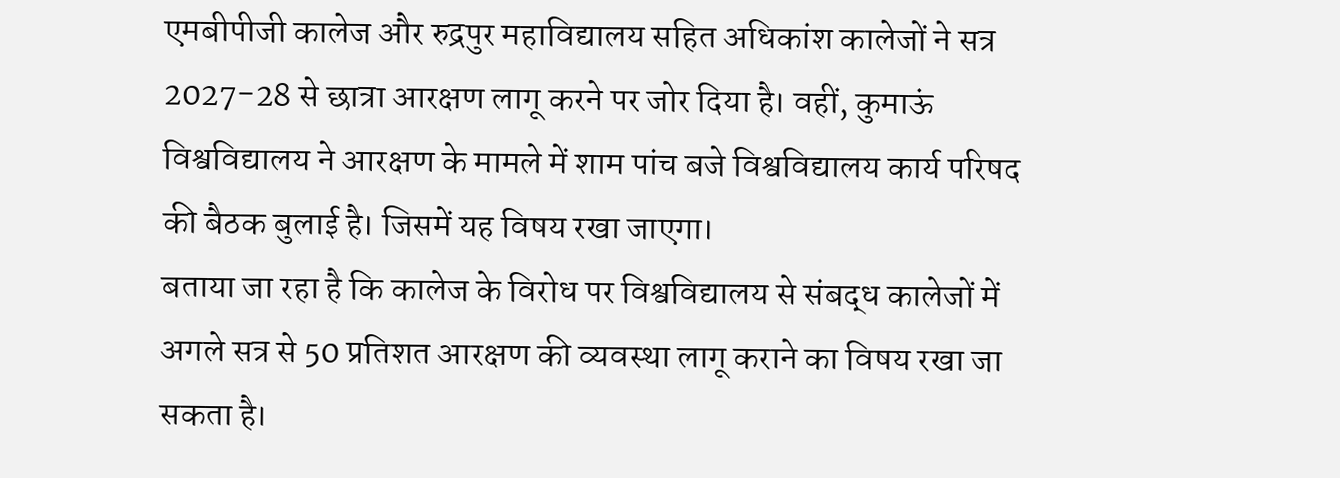एमबीपीजी कालेज और रुद्रपुर महाविद्यालय सहित अधिकांश कालेजों ने सत्र 2027-28 से छात्रा आरक्षण लागू करने पर जोर दिया है। वहीं, कुमाऊं विश्वविद्यालय ने आरक्षण के मामले में शाम पांच बजे विश्वविद्यालय कार्य परिषद की बैठक बुलाई है। जिसमें यह विषय रखा जाएगा।
बताया जा रहा है कि कालेज के विरोध पर विश्वविद्यालय से संबद्ध कालेजों में अगले सत्र से 50 प्रतिशत आरक्षण की व्यवस्था लागू कराने का विषय रखा जा सकता है।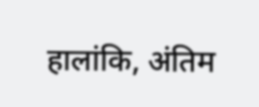हालांकि, अंतिम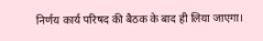निर्णय कार्य परिषद की बैठक के बाद ही लिया जाएगा।